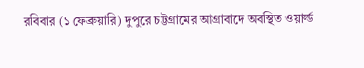রবিবার (১ ফেব্রুয়ারি) দুপুরে চট্টগ্রামের আগ্রাবাদে অবস্থিত ওয়ার্ল্ড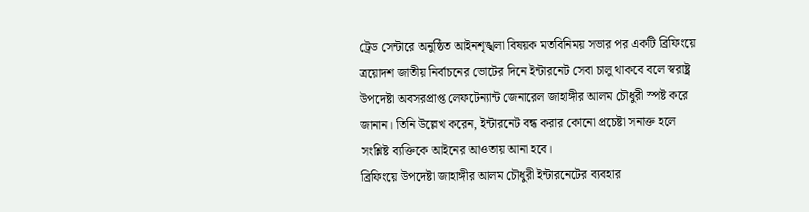ট্রেড সেন্টারে অনুষ্ঠিত আইনশৃঙ্খলা বিষয়ক মতবিনিময় সভার পর একটি ব্রিফিংয়ে ত্রয়োদশ জাতীয় নির্বাচনের ভোটের দিনে ইন্টারনেট সেবা চালু থাকবে বলে স্বরাষ্ট্র উপদেষ্টা অবসরপ্রাপ্ত লেফটেন্যান্ট জেনারেল জাহাঙ্গীর আলম চৌধুরী স্পষ্ট করে জানান। তিনি উল্লেখ করেন, ইন্টারনেট বন্ধ করার কোনো প্রচেষ্টা সনাক্ত হলে সংশ্লিষ্ট ব্যক্তিকে আইনের আওতায় আনা হবে।
ব্রিফিংয়ে উপদেষ্টা জাহাঙ্গীর আলম চৌধুরী ইন্টারনেটের ব্যবহার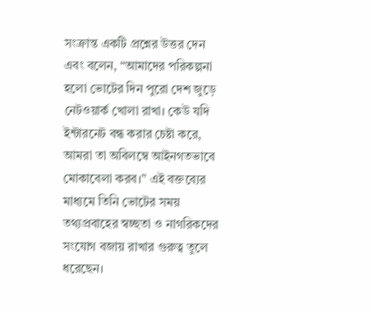সংক্রান্ত একটি প্রশ্নের উত্তর দেন এবং বলেন, “আমাদের পরিকল্পনা হলো ভোটের দিন পুরো দেশ জুড়ে নেটওয়ার্ক খোলা রাখা। কেউ যদি ইন্টারনেট বন্ধ করার চেষ্টা করে, আমরা তা অবিলম্বে আইনগতভাবে মোকাবেলা করব।” এই বক্তব্যের মাধ্যমে তিনি ভোটের সময় তথ্যপ্রবাহের স্বচ্ছতা ও নাগরিকদের সংযোগ বজায় রাখার গুরুত্ব তুলে ধরেছেন।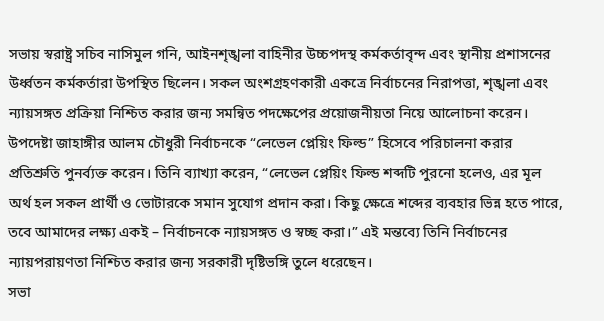সভায় স্বরাষ্ট্র সচিব নাসিমুল গনি, আইনশৃঙ্খলা বাহিনীর উচ্চপদস্থ কর্মকর্তাবৃন্দ এবং স্থানীয় প্রশাসনের উর্ধ্বতন কর্মকর্তারা উপস্থিত ছিলেন। সকল অংশগ্রহণকারী একত্রে নির্বাচনের নিরাপত্তা, শৃঙ্খলা এবং ন্যায়সঙ্গত প্রক্রিয়া নিশ্চিত করার জন্য সমন্বিত পদক্ষেপের প্রয়োজনীয়তা নিয়ে আলোচনা করেন।
উপদেষ্টা জাহাঙ্গীর আলম চৌধুরী নির্বাচনকে “লেভেল প্লেয়িং ফিল্ড” হিসেবে পরিচালনা করার প্রতিশ্রুতি পুনর্ব্যক্ত করেন। তিনি ব্যাখ্যা করেন, “লেভেল প্লেয়িং ফিল্ড শব্দটি পুরনো হলেও, এর মূল অর্থ হল সকল প্রার্থী ও ভোটারকে সমান সুযোগ প্রদান করা। কিছু ক্ষেত্রে শব্দের ব্যবহার ভিন্ন হতে পারে, তবে আমাদের লক্ষ্য একই – নির্বাচনকে ন্যায়সঙ্গত ও স্বচ্ছ করা।” এই মন্তব্যে তিনি নির্বাচনের ন্যায়পরায়ণতা নিশ্চিত করার জন্য সরকারী দৃষ্টিভঙ্গি তুলে ধরেছেন।
সভা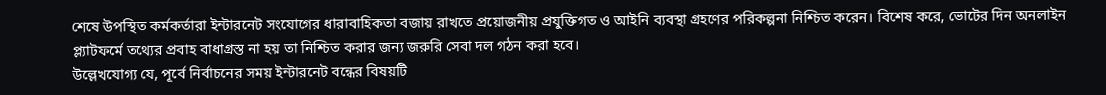শেষে উপস্থিত কর্মকর্তারা ইন্টারনেট সংযোগের ধারাবাহিকতা বজায় রাখতে প্রয়োজনীয় প্রযুক্তিগত ও আইনি ব্যবস্থা গ্রহণের পরিকল্পনা নিশ্চিত করেন। বিশেষ করে, ভোটের দিন অনলাইন প্ল্যাটফর্মে তথ্যের প্রবাহ বাধাগ্রস্ত না হয় তা নিশ্চিত করার জন্য জরুরি সেবা দল গঠন করা হবে।
উল্লেখযোগ্য যে, পূর্বে নির্বাচনের সময় ইন্টারনেট বন্ধের বিষয়টি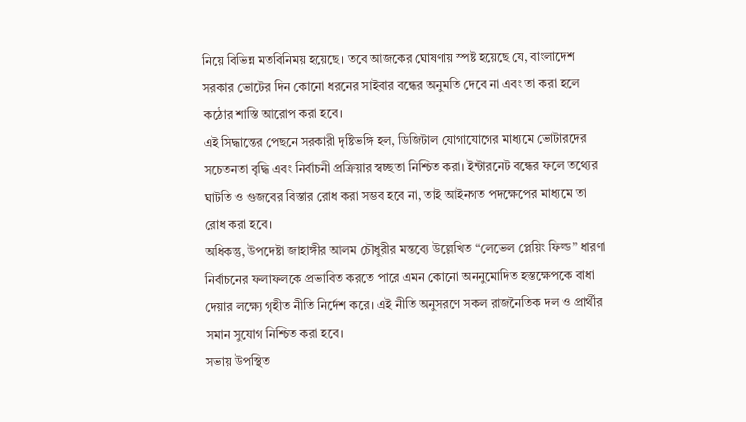নিয়ে বিভিন্ন মতবিনিময় হয়েছে। তবে আজকের ঘোষণায় স্পষ্ট হয়েছে যে, বাংলাদেশ সরকার ভোটের দিন কোনো ধরনের সাইবার বন্ধের অনুমতি দেবে না এবং তা করা হলে কঠোর শাস্তি আরোপ করা হবে।
এই সিদ্ধান্তের পেছনে সরকারী দৃষ্টিভঙ্গি হল, ডিজিটাল যোগাযোগের মাধ্যমে ভোটারদের সচেতনতা বৃদ্ধি এবং নির্বাচনী প্রক্রিয়ার স্বচ্ছতা নিশ্চিত করা। ইন্টারনেট বন্ধের ফলে তথ্যের ঘাটতি ও গুজবের বিস্তার রোধ করা সম্ভব হবে না, তাই আইনগত পদক্ষেপের মাধ্যমে তা রোধ করা হবে।
অধিকন্তু, উপদেষ্টা জাহাঙ্গীর আলম চৌধুরীর মন্তব্যে উল্লেখিত “লেভেল প্লেয়িং ফিল্ড” ধারণা নির্বাচনের ফলাফলকে প্রভাবিত করতে পারে এমন কোনো অননুমোদিত হস্তক্ষেপকে বাধা দেয়ার লক্ষ্যে গৃহীত নীতি নির্দেশ করে। এই নীতি অনুসরণে সকল রাজনৈতিক দল ও প্রার্থীর সমান সুযোগ নিশ্চিত করা হবে।
সভায় উপস্থিত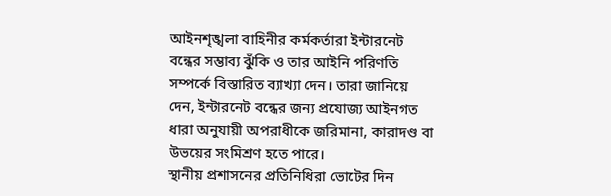আইনশৃঙ্খলা বাহিনীর কর্মকর্তারা ইন্টারনেট বন্ধের সম্ভাব্য ঝুঁকি ও তার আইনি পরিণতি সম্পর্কে বিস্তারিত ব্যাখ্যা দেন। তারা জানিয়ে দেন, ইন্টারনেট বন্ধের জন্য প্রযোজ্য আইনগত ধারা অনুযায়ী অপরাধীকে জরিমানা, কারাদণ্ড বা উভয়ের সংমিশ্রণ হতে পারে।
স্থানীয় প্রশাসনের প্রতিনিধিরা ভোটের দিন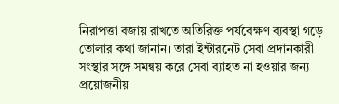নিরাপত্তা বজায় রাখতে অতিরিক্ত পর্যবেক্ষণ ব্যবস্থা গড়ে তোলার কথা জানান। তারা ইন্টারনেট সেবা প্রদানকারী সংস্থার সঙ্গে সমন্বয় করে সেবা ব্যাহত না হওয়ার জন্য প্রয়োজনীয়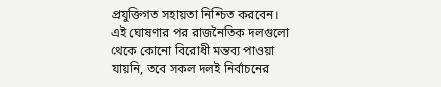প্রযুক্তিগত সহায়তা নিশ্চিত করবেন।
এই ঘোষণার পর রাজনৈতিক দলগুলো থেকে কোনো বিরোধী মন্তব্য পাওয়া যায়নি, তবে সকল দলই নির্বাচনের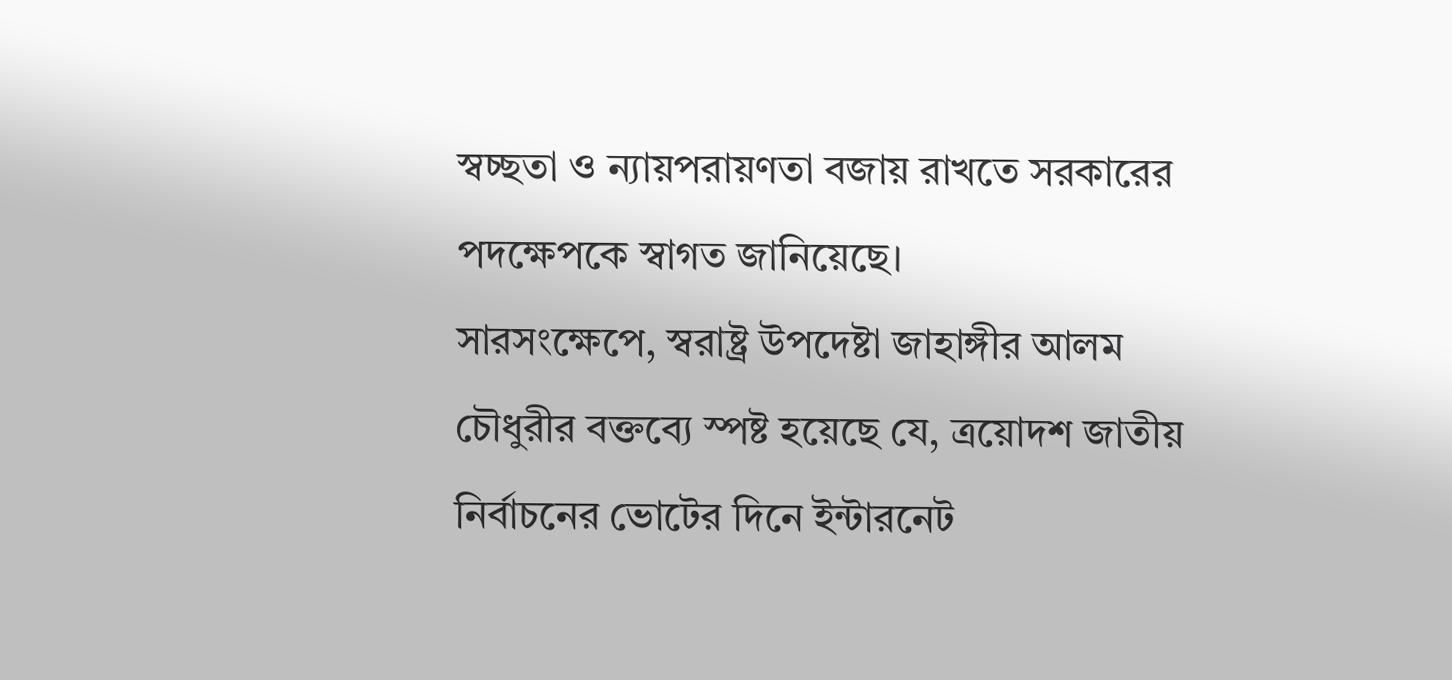স্বচ্ছতা ও ন্যায়পরায়ণতা বজায় রাখতে সরকারের পদক্ষেপকে স্বাগত জানিয়েছে।
সারসংক্ষেপে, স্বরাষ্ট্র উপদেষ্টা জাহাঙ্গীর আলম চৌধুরীর বক্তব্যে স্পষ্ট হয়েছে যে, ত্রয়োদশ জাতীয় নির্বাচনের ভোটের দিনে ইন্টারনেট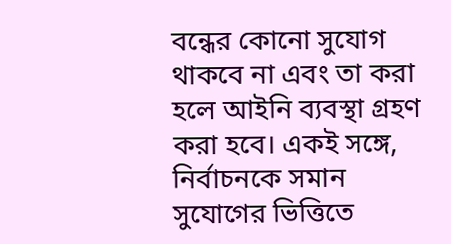বন্ধের কোনো সুযোগ থাকবে না এবং তা করা হলে আইনি ব্যবস্থা গ্রহণ করা হবে। একই সঙ্গে, নির্বাচনকে সমান সুযোগের ভিত্তিতে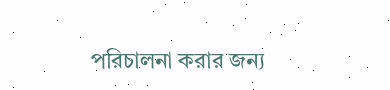পরিচালনা করার জন্য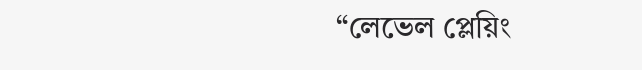“লেভেল প্লেয়িং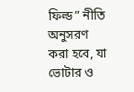ফিল্ড” নীতি অনুসরণ করা হবে, যা ভোটার ও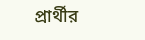প্রার্থীর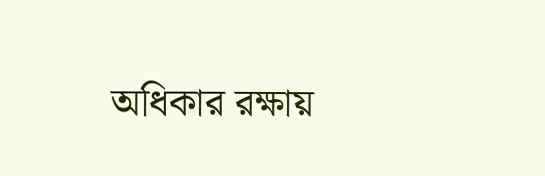অধিকার রক্ষায়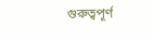গুরুত্বপূর্ণ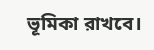ভূমিকা রাখবে।